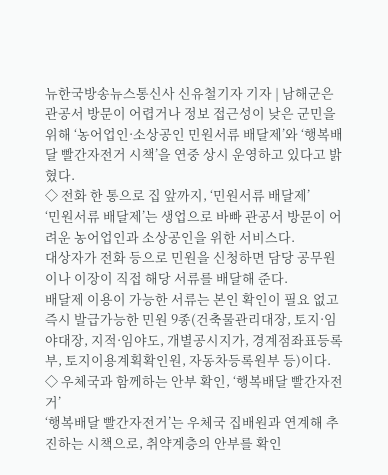뉴한국방송뉴스통신사 신유철기자 기자 | 남해군은 관공서 방문이 어렵거나 정보 접근성이 낮은 군민을 위해 ‘농어업인·소상공인 민원서류 배달제’와 ‘행복배달 빨간자전거 시책’을 연중 상시 운영하고 있다고 밝혔다.
◇ 전화 한 통으로 집 앞까지, ‘민원서류 배달제’
‘민원서류 배달제’는 생업으로 바빠 관공서 방문이 어려운 농어업인과 소상공인을 위한 서비스다.
대상자가 전화 등으로 민원을 신청하면 담당 공무원이나 이장이 직접 해당 서류를 배달해 준다.
배달제 이용이 가능한 서류는 본인 확인이 필요 없고 즉시 발급가능한 민원 9종(건축물관리대장, 토지·임야대장, 지적·임야도, 개별공시지가, 경계점좌표등록부, 토지이용계획확인원, 자동차등록원부 등)이다.
◇ 우체국과 함께하는 안부 확인, ‘행복배달 빨간자전거’
‘행복배달 빨간자전거’는 우체국 집배원과 연계해 추진하는 시책으로, 취약계층의 안부를 확인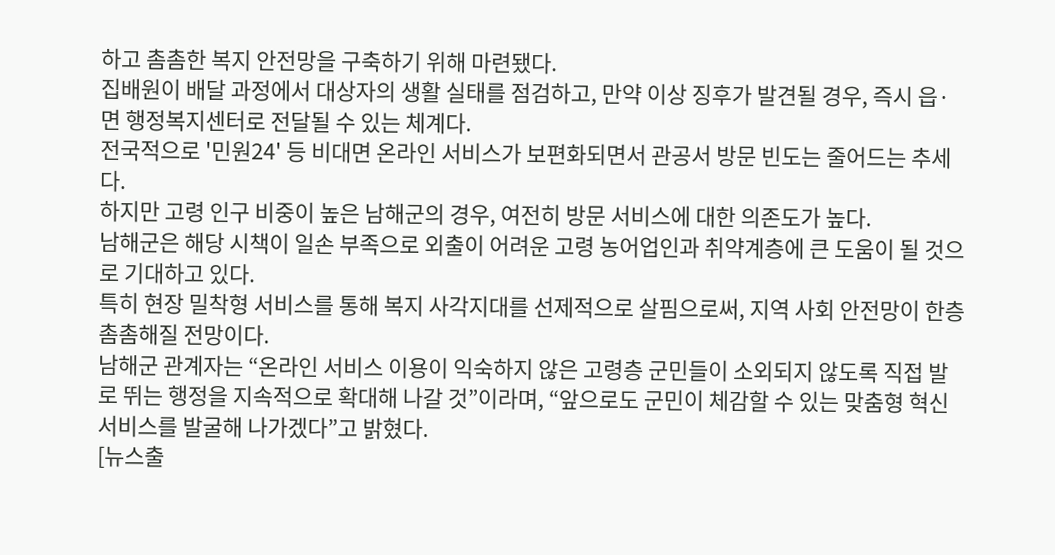하고 촘촘한 복지 안전망을 구축하기 위해 마련됐다.
집배원이 배달 과정에서 대상자의 생활 실태를 점검하고, 만약 이상 징후가 발견될 경우, 즉시 읍·면 행정복지센터로 전달될 수 있는 체계다.
전국적으로 '민원24' 등 비대면 온라인 서비스가 보편화되면서 관공서 방문 빈도는 줄어드는 추세다.
하지만 고령 인구 비중이 높은 남해군의 경우, 여전히 방문 서비스에 대한 의존도가 높다.
남해군은 해당 시책이 일손 부족으로 외출이 어려운 고령 농어업인과 취약계층에 큰 도움이 될 것으로 기대하고 있다.
특히 현장 밀착형 서비스를 통해 복지 사각지대를 선제적으로 살핌으로써, 지역 사회 안전망이 한층 촘촘해질 전망이다.
남해군 관계자는 “온라인 서비스 이용이 익숙하지 않은 고령층 군민들이 소외되지 않도록 직접 발로 뛰는 행정을 지속적으로 확대해 나갈 것”이라며, “앞으로도 군민이 체감할 수 있는 맞춤형 혁신 서비스를 발굴해 나가겠다”고 밝혔다.
[뉴스출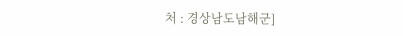처 : 경상남도남해군]